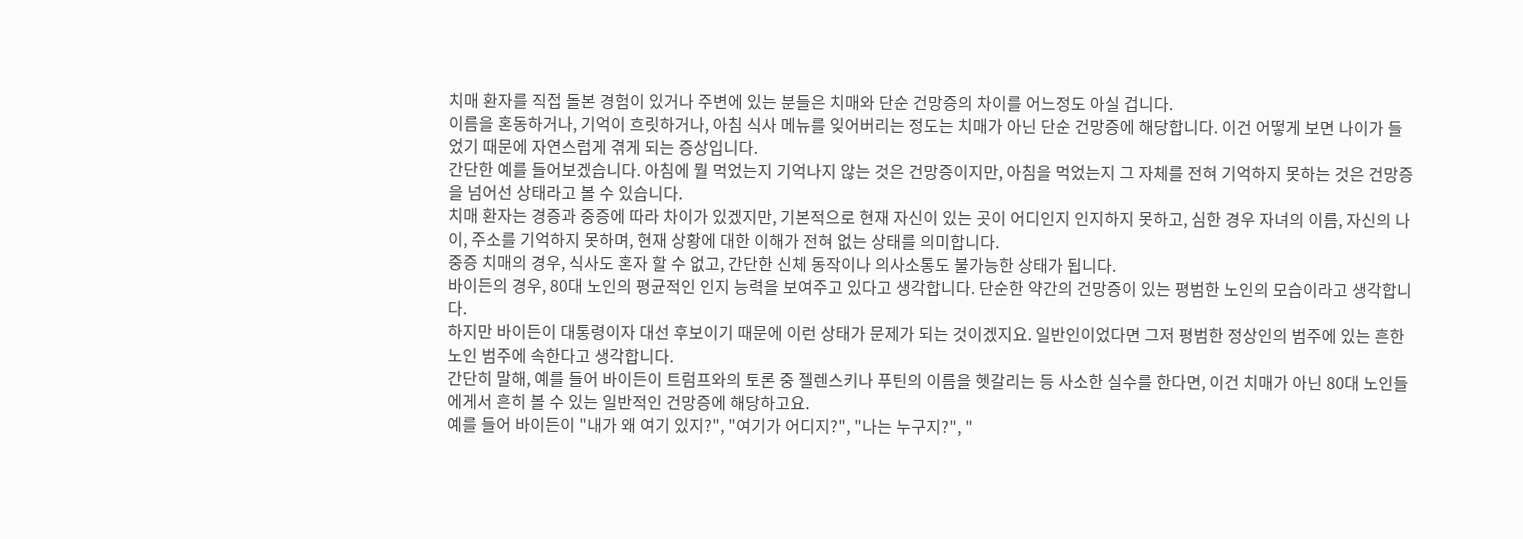치매 환자를 직접 돌본 경험이 있거나 주변에 있는 분들은 치매와 단순 건망증의 차이를 어느정도 아실 겁니다.
이름을 혼동하거나, 기억이 흐릿하거나, 아침 식사 메뉴를 잊어버리는 정도는 치매가 아닌 단순 건망증에 해당합니다. 이건 어떻게 보면 나이가 들었기 때문에 자연스럽게 겪게 되는 증상입니다.
간단한 예를 들어보겠습니다. 아침에 뭘 먹었는지 기억나지 않는 것은 건망증이지만, 아침을 먹었는지 그 자체를 전혀 기억하지 못하는 것은 건망증을 넘어선 상태라고 볼 수 있습니다.
치매 환자는 경증과 중증에 따라 차이가 있겠지만, 기본적으로 현재 자신이 있는 곳이 어디인지 인지하지 못하고, 심한 경우 자녀의 이름, 자신의 나이, 주소를 기억하지 못하며, 현재 상황에 대한 이해가 전혀 없는 상태를 의미합니다.
중증 치매의 경우, 식사도 혼자 할 수 없고, 간단한 신체 동작이나 의사소통도 불가능한 상태가 됩니다.
바이든의 경우, 80대 노인의 평균적인 인지 능력을 보여주고 있다고 생각합니다. 단순한 약간의 건망증이 있는 평범한 노인의 모습이라고 생각합니다.
하지만 바이든이 대통령이자 대선 후보이기 때문에 이런 상태가 문제가 되는 것이겠지요. 일반인이었다면 그저 평범한 정상인의 범주에 있는 흔한 노인 범주에 속한다고 생각합니다.
간단히 말해, 예를 들어 바이든이 트럼프와의 토론 중 젤렌스키나 푸틴의 이름을 헷갈리는 등 사소한 실수를 한다면, 이건 치매가 아닌 80대 노인들에게서 흔히 볼 수 있는 일반적인 건망증에 해당하고요.
예를 들어 바이든이 "내가 왜 여기 있지?", "여기가 어디지?", "나는 누구지?", "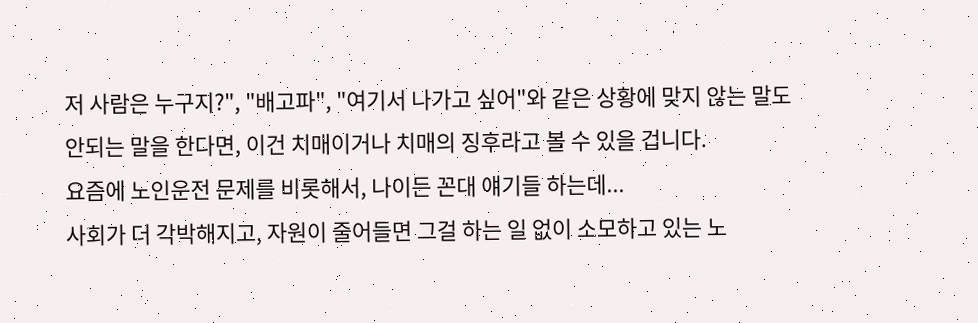저 사람은 누구지?", "배고파", "여기서 나가고 싶어"와 같은 상황에 맞지 않는 말도 안되는 말을 한다면, 이건 치매이거나 치매의 징후라고 볼 수 있을 겁니다.
요즘에 노인운전 문제를 비롯해서, 나이든 꼰대 얘기들 하는데...
사회가 더 각박해지고, 자원이 줄어들면 그걸 하는 일 없이 소모하고 있는 노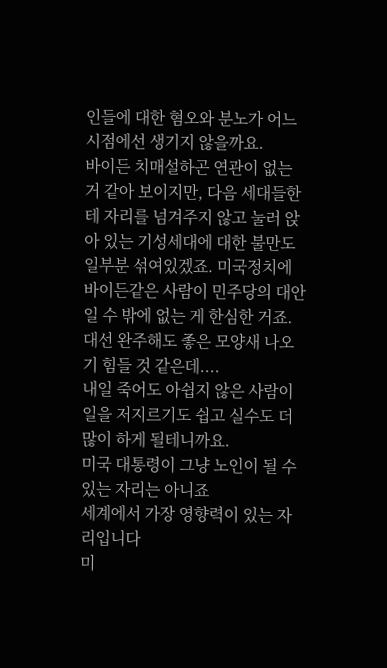인들에 대한 혐오와 분노가 어느 시점에선 생기지 않을까요.
바이든 치매설하곤 연관이 없는 거 같아 보이지만, 다음 세대들한테 자리를 넘겨주지 않고 눌러 앉아 있는 기성세대에 대한 불만도 일부분 섞여있겠죠. 미국정치에 바이든같은 사람이 민주당의 대안일 수 밖에 없는 게 한심한 거죠.
대선 완주해도 좋은 모양새 나오기 힘들 것 같은데....
내일 죽어도 아쉽지 않은 사람이 일을 저지르기도 쉽고 실수도 더 많이 하게 될테니까요.
미국 대통령이 그냥 노인이 될 수 있는 자리는 아니죠
세계에서 가장 영향력이 있는 자리입니다
미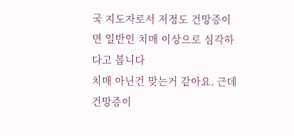국 지도자로서 저정도 건망증이면 일반인 치매 이상으로 심각하다고 봅니다
치매 아닌건 맞는거 같아요. 근데 건망증이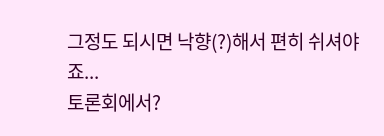그정도 되시면 낙향(?)해서 편히 쉬셔야죠...
토론회에서?